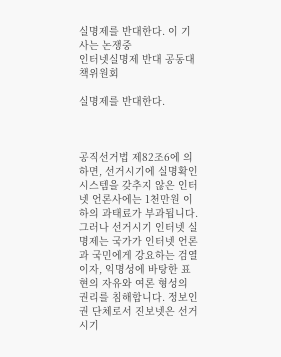실명제를 반대한다. 이 기사는 논쟁중
인터넷실명제 반대 공동대책위원회

실명제를 반대한다.



공직선거법 제82조6에 의하면, 선거시기에 실명확인 시스템을 갖추지 않은 인터넷 언론사에는 1천만원 이하의 과태료가 부과됩니다. 그러나 선거시기 인터넷 실명제는 국가가 인터넷 언론과 국민에게 강요하는 검열이자, 익명성에 바탕한 표현의 자유와 여론 형성의 권리를 침해합니다. 정보인권 단체로서 진보넷은 선거시기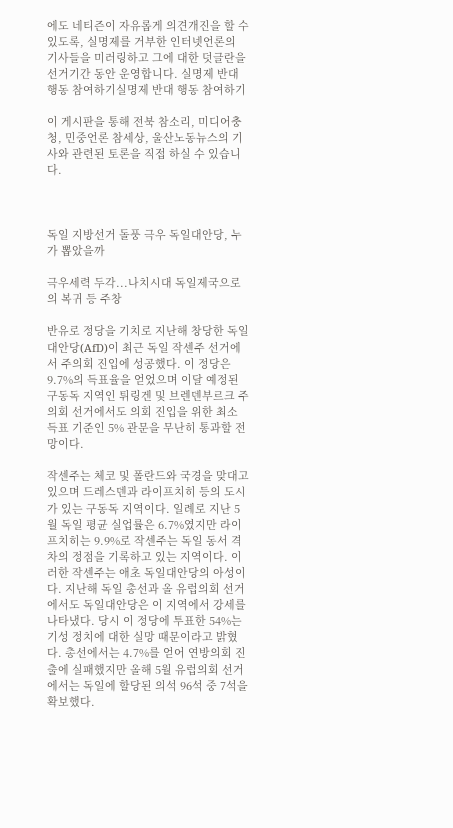에도 네티즌이 자유롭게 의견개진을 할 수 있도록, 실명제를 거부한 인터넷언론의 기사들을 미러링하고 그에 대한 덧글란을 선거기간 동안 운영합니다. 실명제 반대 행동 참여하기실명제 반대 행동 참여하기

이 게시판을 통해 전북 참소리, 미디어충청, 민중언론 참세상, 울산노동뉴스의 기사와 관련된 토론을 직접 하실 수 있습니다.



독일 지방선거 돌풍 극우 독일대안당, 누가 뽑았을까

극우세력 두각...나치시대 독일제국으로의 복귀 등 주창

반유로 정당을 기치로 지난해 창당한 독일대안당(AfD)이 최근 독일 작센주 선거에서 주의회 진입에 성공했다. 이 정당은 9.7%의 득표율을 얻었으며 이달 예정된 구동독 지역인 튀링겐 및 브렌덴부르크 주의회 선거에서도 의회 진입을 위한 최소 득표 기준인 5% 관문을 무난히 통과할 전망이다.

작센주는 체코 및 폴란드와 국경을 맞대고 있으며 드레스덴과 라이프치히 등의 도시가 있는 구동독 지역이다. 일례로 지난 5월 독일 평균 실업률은 6.7%였지만 라이프치히는 9.9%로 작센주는 독일 동서 격차의 정점을 기록하고 있는 지역이다. 이러한 작센주는 애초 독일대안당의 아성이다. 지난해 독일 총선과 올 유럽의회 선거에서도 독일대안당은 이 지역에서 강세를 나타냈다. 당시 이 정당에 투표한 54%는 기성 정치에 대한 실망 때문이라고 밝혔다. 총선에서는 4.7%를 얻어 연방의회 진출에 실패했지만 올해 5월 유럽의회 선거에서는 독일에 할당된 의석 96석 중 7석을 확보했다.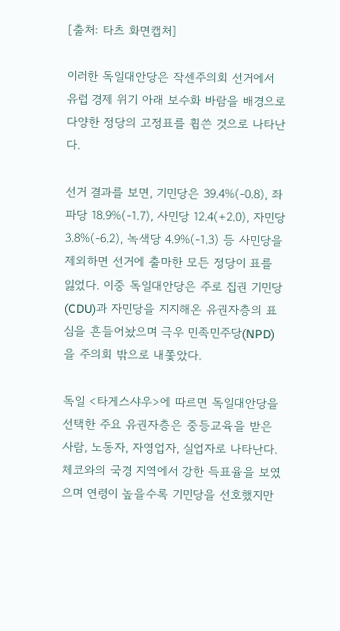[출처: 타츠 화면캡처]

이러한 독일대안당은 작센주의회 선거에서 유럽 경제 위기 아래 보수화 바람을 배경으로 다양한 정당의 고정표를 휩쓴 것으로 나타난다.

선거 결과를 보면, 기민당은 39.4%(-0.8), 좌파당 18.9%(-1.7), 사민당 12.4(+2.0), 자민당 3.8%(-6.2), 녹색당 4.9%(-1.3) 등 사민당을 제외하면 선거에 출마한 모든 정당이 표를 잃었다. 이중 독일대안당은 주로 집권 기민당(CDU)과 자민당을 지지해온 유권자층의 표심을 흔들어놨으며 극우 민족민주당(NPD)을 주의회 밖으로 내쫓았다.

독일 <타게스샤우>에 따르면 독일대안당을 선택한 주요 유권자층은 중등교육을 받은 사람, 노동자, 자영업자, 실업자로 나타난다. 체코와의 국경 지역에서 강한 득표율을 보였으며 연령이 높을수록 기민당을 선호했지만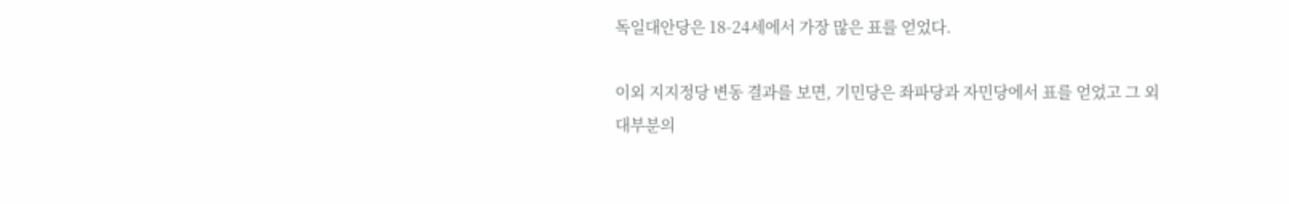독일대안당은 18-24세에서 가장 많은 표를 얻었다.

이외 지지정당 변동 결과를 보면, 기민당은 좌파당과 자민당에서 표를 얻었고 그 외 대부분의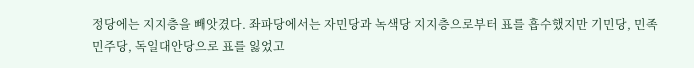정당에는 지지층을 빼앗겼다. 좌파당에서는 자민당과 녹색당 지지층으로부터 표를 흡수했지만 기민당, 민족민주당, 독일대안당으로 표를 잃었고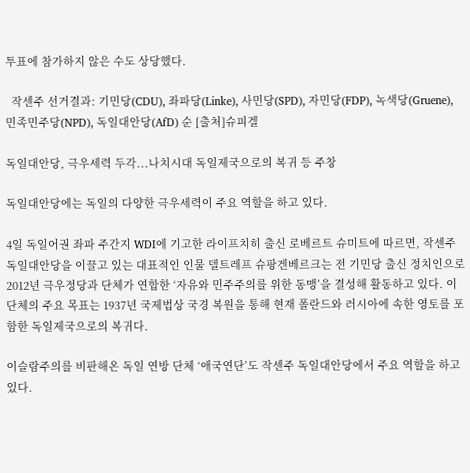투표에 참가하지 않은 수도 상당했다.

  작센주 선거결과: 기민당(CDU), 좌파당(Linke), 사민당(SPD), 자민당(FDP), 녹색당(Gruene), 민족민주당(NPD), 독일대안당(AfD) 순 [출처]슈피겔

독일대안당, 극우세력 두각...나치시대 독일제국으로의 복귀 등 주창

독일대안당에는 독일의 다양한 극우세력이 주요 역할을 하고 있다.

4일 독일어권 좌파 주간지 WDI에 기고한 라이프치히 출신 로베르트 슈미트에 따르면, 작센주 독일대안당을 이끌고 있는 대표적인 인물 델트레프 슈팡겐베르크는 전 기민당 출신 정치인으로 2012년 극우정당과 단체가 연합한 ‘자유와 민주주의를 위한 동맹’을 결성해 활동하고 있다. 이 단체의 주요 목표는 1937년 국제법상 국경 복원을 통해 현재 폴란드와 러시아에 속한 영토를 포함한 독일제국으로의 복귀다.

이슬람주의를 비판해온 독일 연방 단체 ‘애국연단’도 작센주 독일대안당에서 주요 역할을 하고 있다.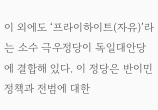이 외에도 ‘프라이하이트(자유)’라는 소수 극우정당이 독일대안당에 결합해 있다. 이 정당은 반이민정책과 전범에 대한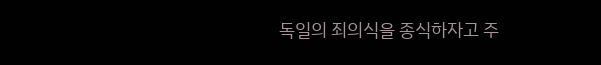독일의 죄의식을 종식하자고 주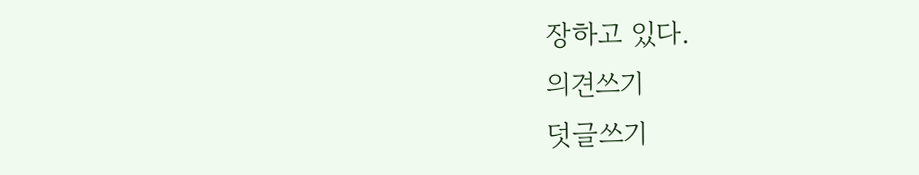장하고 있다.
의견쓰기
덧글쓰기